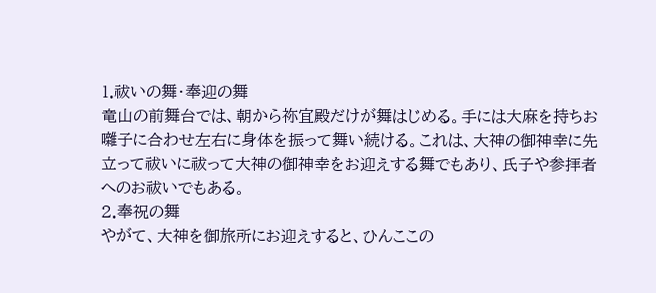1.祓いの舞・奉迎の舞
竜山の前舞台では、朝から祢宜殿だけが舞はじめる。手には大麻を持ちお囃子に合わせ左右に身体を振って舞い続ける。これは、大神の御神幸に先立って祓いに祓って大神の御神幸をお迎えする舞でもあり、氏子や参拝者へのお祓いでもある。
2.奉祝の舞
やがて、大神を御旅所にお迎えすると、ひんここの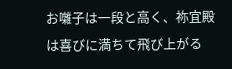お囃子は一段と高く、祢宜殿は喜びに満ちて飛び上がる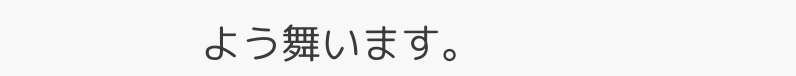よう舞います。